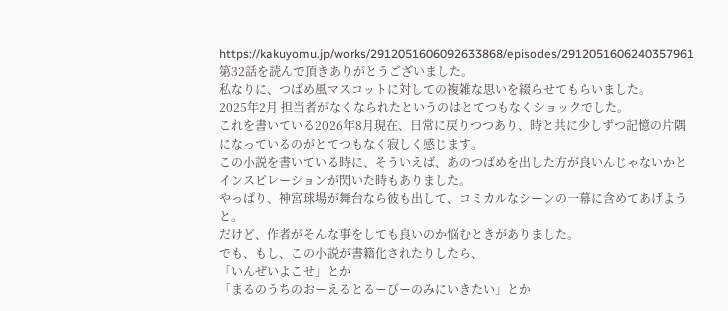https://kakuyomu.jp/works/2912051606092633868/episodes/2912051606240357961
第32話を読んで頂きありがとうございました。
私なりに、つばめ風マスコットに対しての複雑な思いを綴らせてもらいました。
2025年2月 担当者がなくなられたというのはとてつもなくショックでした。
これを書いている2026年8月現在、日常に戻りつつあり、時と共に少しずつ記憶の片隅になっているのがとてつもなく寂しく感じます。
この小説を書いている時に、そういえば、あのつばめを出した方が良いんじゃないかとインスピレーションが閃いた時もありました。
やっぱり、神宮球場が舞台なら彼も出して、コミカルなシーンの一幕に含めてあげようと。
だけど、作者がそんな事をしても良いのか悩むときがありました。
でも、もし、この小説が書籍化されたりしたら、
「いんぜいよこせ」とか
「まるのうちのおーえるとるーびーのみにいきたい」とか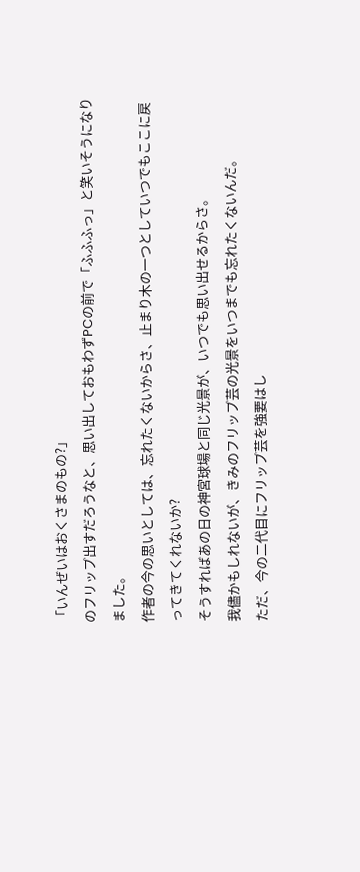「いんぜいはおくさまのもの?」
のフリップ出すだろうなと、思い出しておもわずPCの前で「ふふふっ」と笑いそうになりました。
作者の今の思いとしては、忘れたくないからさ、止まり木の一つとしていつでもここに戻ってきてくれないか?
そうすればあの日の神宮球場と同じ光景が、いつでも思い出せるからさ。
我儘かもしれないが、きみのフリップ芸の光景をいつまでも忘れたくないんだ。
ただ、今の二代目にフリップ芸を強要はし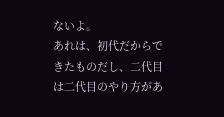ないよ。
あれは、初代だからできたものだし、二代目は二代目のやり方があ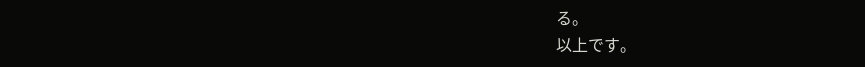る。
以上です。